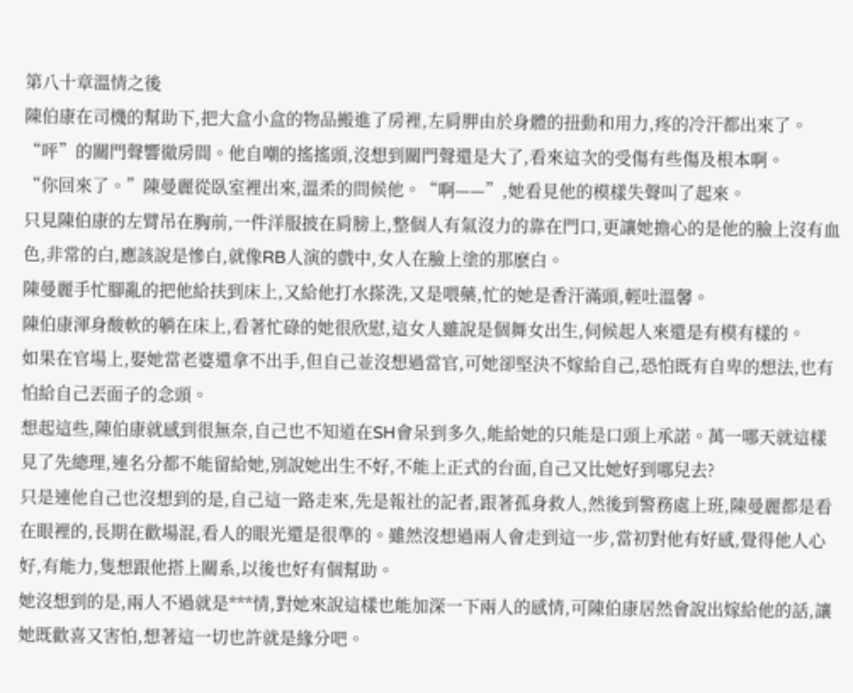第八十章溫情之後
陳伯康在司機的幫助下,把大盒小盒的物品搬進了房裡,左肩胛由於身體的扭動和用力,疼的冷汗都出來了。
“呯”的關門聲響徹房間。他自嘲的搖搖頭,沒想到關門聲還是大了,看來這次的受傷有些傷及根本啊。
“你回來了。”陳曼麗從臥室裡出來,溫柔的問候他。“啊——”,她看見他的模樣失聲叫了起來。
只見陳伯康的左臂吊在胸前,一件洋服披在肩膀上,整個人有氣沒力的靠在門口,更讓她擔心的是他的臉上沒有血色,非常的白,應該說是慘白,就像RB人演的戲中,女人在臉上塗的那麽白。
陳曼麗手忙腳亂的把他給扶到床上,又給他打水搽洗,又是喂藥,忙的她是香汗滿頭,輕吐溫馨。
陳伯康渾身酸軟的躺在床上,看著忙碌的她很欣慰,這女人雖說是個舞女出生,伺候起人來還是有模有樣的。
如果在官場上,娶她當老婆還拿不出手,但自己並沒想過當官,可她卻堅決不嫁給自己,恐怕既有自卑的想法,也有怕給自己丟面子的念頭。
想起這些,陳伯康就感到很無奈,自己也不知道在SH會呆到多久,能給她的只能是口頭上承諾。萬一哪天就這樣見了先總理,連名分都不能留給她,別說她出生不好,不能上正式的台面,自己又比她好到哪兒去?
只是連他自己也沒想到的是,自己這一路走來,先是報社的記者,跟著孤身救人,然後到警務處上班,陳曼麗都是看在眼裡的,長期在歡場混,看人的眼光還是很準的。雖然沒想過兩人會走到這一步,當初對他有好感,覺得他人心好,有能力,隻想跟他搭上關系,以後也好有個幫助。
她沒想到的是,兩人不過就是***情,對她來說這樣也能加深一下兩人的感情,可陳伯康居然會說出嫁給他的話,讓她既歡喜又害怕,想著這一切也許就是緣分吧。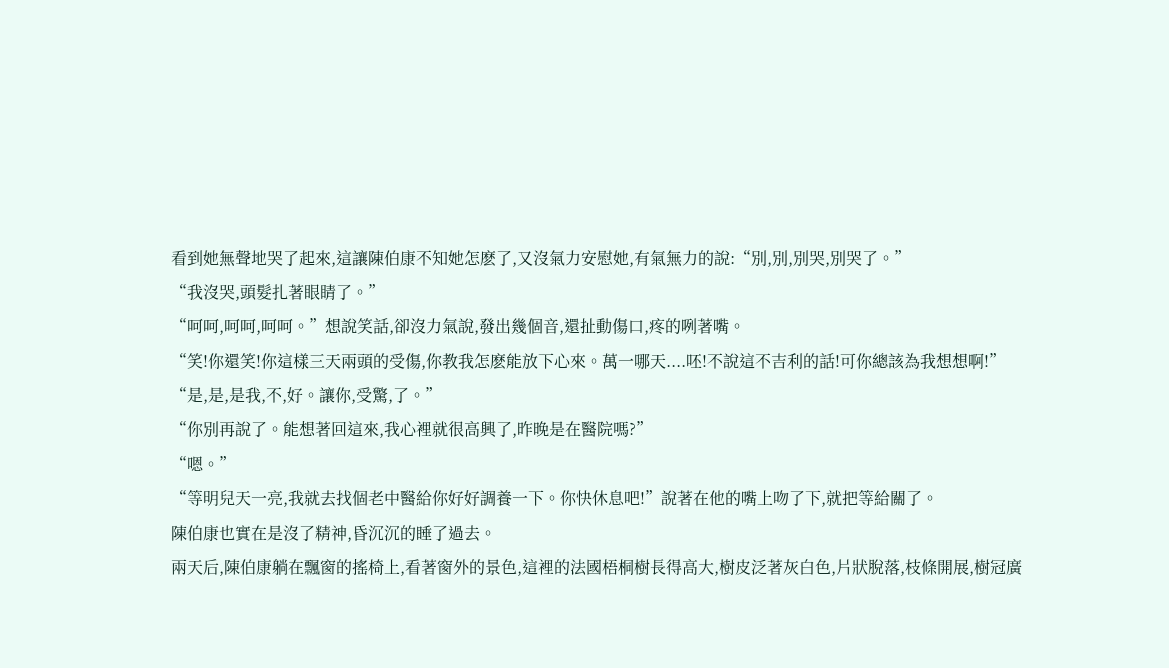看到她無聲地哭了起來,這讓陳伯康不知她怎麽了,又沒氣力安慰她,有氣無力的說:“別,別,別哭,別哭了。”
“我沒哭,頭髮扎著眼睛了。”
“呵呵,呵呵,呵呵。”想說笑話,卻沒力氣說,發出幾個音,還扯動傷口,疼的咧著嘴。
“笑!你還笑!你這樣三天兩頭的受傷,你教我怎麽能放下心來。萬一哪天....呸!不說這不吉利的話!可你總該為我想想啊!”
“是,是,是我,不,好。讓你,受驚,了。”
“你別再說了。能想著回這來,我心裡就很高興了,昨晚是在醫院嗎?”
“嗯。”
“等明兒天一亮,我就去找個老中醫給你好好調養一下。你快休息吧!”說著在他的嘴上吻了下,就把等給關了。
陳伯康也實在是沒了精神,昏沉沉的睡了過去。
兩天后,陳伯康躺在飄窗的搖椅上,看著窗外的景色,這裡的法國梧桐樹長得高大,樹皮泛著灰白色,片狀脫落,枝條開展,樹冠廣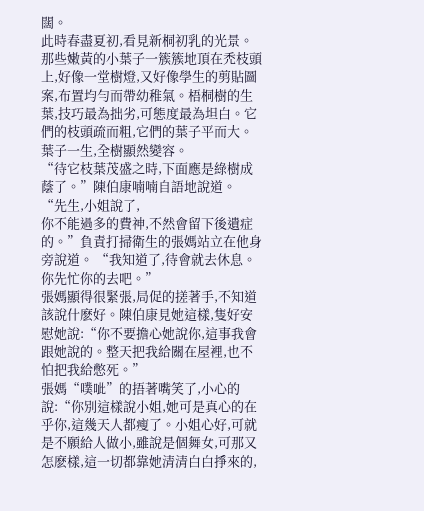闊。
此時春盡夏初,看見新桐初乳的光景。那些嫩黃的小葉子一簇簇地頂在禿枝頭上,好像一堂樹燈,又好像學生的剪貼圖案,布置均勻而帶幼稚氣。梧桐樹的生葉,技巧最為拙劣,可態度最為坦白。它們的枝頭疏而粗,它們的葉子平而大。葉子一生,全樹顯然變容。
“待它枝葉茂盛之時,下面應是綠樹成蔭了。”陳伯康喃喃自語地說道。
“先生,小姐說了,
你不能過多的費神,不然會留下後遺症的。”負責打掃衛生的張媽站立在他身旁說道。 “我知道了,待會就去休息。你先忙你的去吧。”
張媽顯得很緊張,局促的搓著手,不知道該說什麽好。陳伯康見她這樣,隻好安慰她說:“你不要擔心她說你,這事我會跟她說的。整天把我給關在屋裡,也不怕把我給憋死。”
張媽“噗呲”的捂著嘴笑了,小心的說:“你別這樣說小姐,她可是真心的在乎你,這幾天人都瘦了。小姐心好,可就是不願給人做小,雖說是個舞女,可那又怎麽樣,這一切都靠她清清白白掙來的,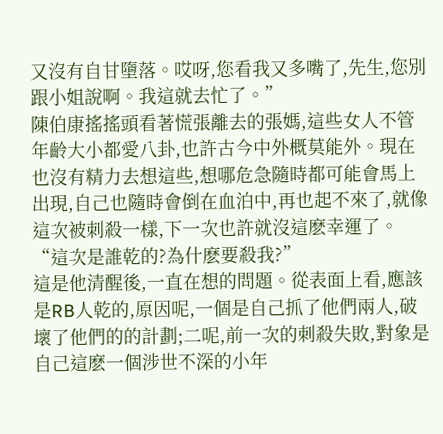又沒有自甘墮落。哎呀,您看我又多嘴了,先生,您別跟小姐說啊。我這就去忙了。”
陳伯康搖搖頭看著慌張離去的張媽,這些女人不管年齡大小都愛八卦,也許古今中外概莫能外。現在也沒有精力去想這些,想哪危急隨時都可能會馬上出現,自己也隨時會倒在血泊中,再也起不來了,就像這次被刺殺一樣,下一次也許就沒這麽幸運了。
“這次是誰乾的?為什麽要殺我?”
這是他清醒後,一直在想的問題。從表面上看,應該是RB人乾的,原因呢,一個是自己抓了他們兩人,破壞了他們的的計劃;二呢,前一次的刺殺失敗,對象是自己這麽一個涉世不深的小年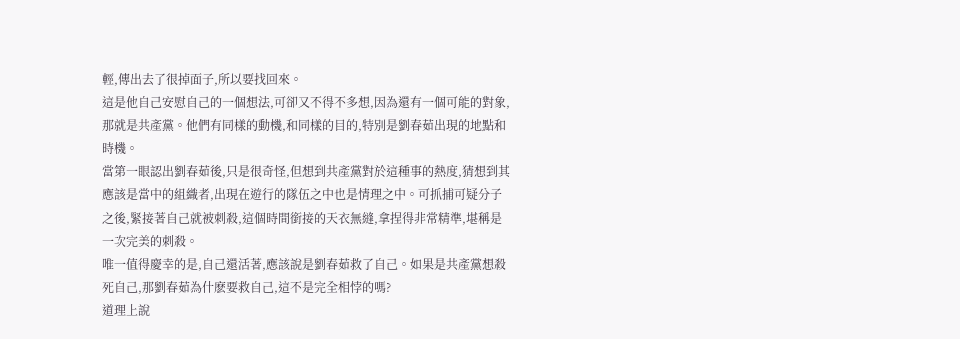輕,傳出去了很掉面子,所以要找回來。
這是他自己安慰自己的一個想法,可卻又不得不多想,因為還有一個可能的對象,那就是共產黨。他們有同樣的動機,和同樣的目的,特別是劉春茹出現的地點和時機。
當第一眼認出劉春茹後,只是很奇怪,但想到共產黨對於這種事的熱度,猜想到其應該是當中的組織者,出現在遊行的隊伍之中也是情理之中。可抓捕可疑分子之後,緊接著自己就被刺殺,這個時間銜接的天衣無縫,拿捏得非常精準,堪稱是一次完美的刺殺。
唯一值得慶幸的是,自己還活著,應該說是劉春茹救了自己。如果是共產黨想殺死自己,那劉春茹為什麽要救自己,這不是完全相悖的嗎?
道理上說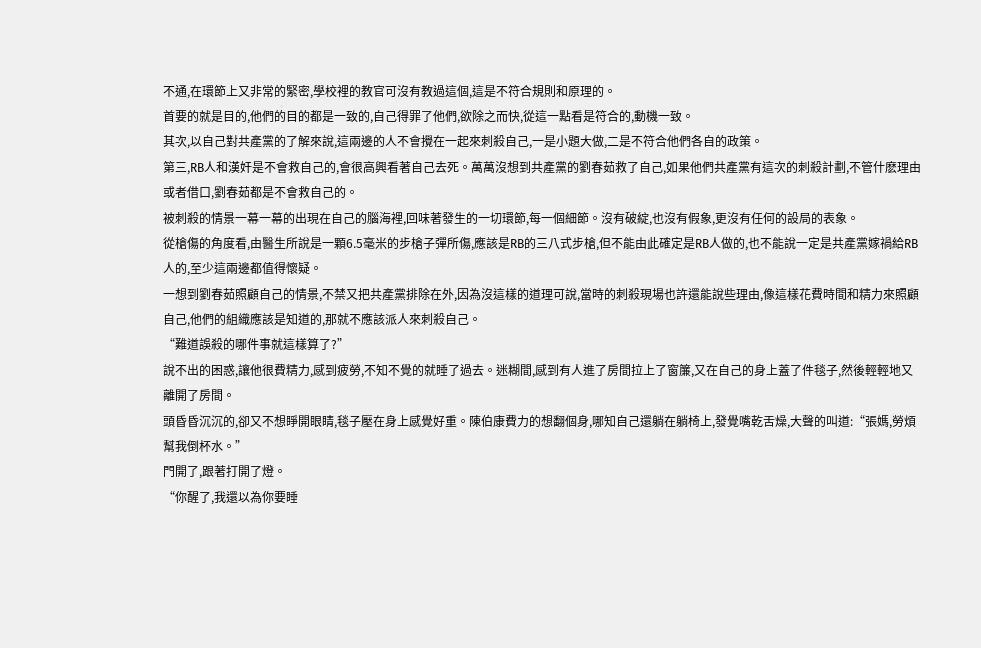不通,在環節上又非常的緊密,學校裡的教官可沒有教過這個,這是不符合規則和原理的。
首要的就是目的,他們的目的都是一致的,自己得罪了他們,欲除之而快,從這一點看是符合的,動機一致。
其次,以自己對共產黨的了解來說,這兩邊的人不會攪在一起來刺殺自己,一是小題大做,二是不符合他們各自的政策。
第三,RB人和漢奸是不會救自己的,會很高興看著自己去死。萬萬沒想到共產黨的劉春茹救了自己,如果他們共產黨有這次的刺殺計劃,不管什麽理由或者借口,劉春茹都是不會救自己的。
被刺殺的情景一幕一幕的出現在自己的腦海裡,回味著發生的一切環節,每一個細節。沒有破綻,也沒有假象,更沒有任何的設局的表象。
從槍傷的角度看,由醫生所說是一顆6.5毫米的步槍子彈所傷,應該是RB的三八式步槍,但不能由此確定是RB人做的,也不能說一定是共產黨嫁禍給RB人的,至少這兩邊都值得懷疑。
一想到劉春茹照顧自己的情景,不禁又把共產黨排除在外,因為沒這樣的道理可說,當時的刺殺現場也許還能說些理由,像這樣花費時間和精力來照顧自己,他們的組織應該是知道的,那就不應該派人來刺殺自己。
“難道誤殺的哪件事就這樣算了?”
說不出的困惑,讓他很費精力,感到疲勞,不知不覺的就睡了過去。迷糊間,感到有人進了房間拉上了窗簾,又在自己的身上蓋了件毯子,然後輕輕地又離開了房間。
頭昏昏沉沉的,卻又不想睜開眼睛,毯子壓在身上感覺好重。陳伯康費力的想翻個身,哪知自己還躺在躺椅上,發覺嘴乾舌燥,大聲的叫道:“張媽,勞煩幫我倒杯水。”
門開了,跟著打開了燈。
“你醒了,我還以為你要睡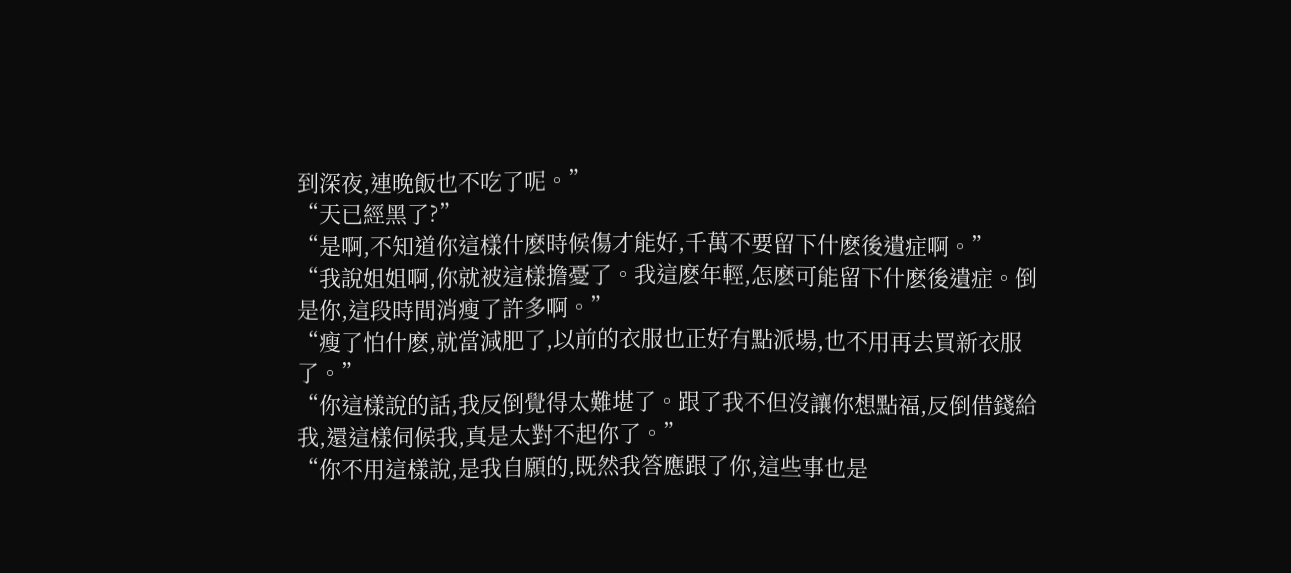到深夜,連晚飯也不吃了呢。”
“天已經黑了?”
“是啊,不知道你這樣什麽時候傷才能好,千萬不要留下什麽後遺症啊。”
“我說姐姐啊,你就被這樣擔憂了。我這麽年輕,怎麽可能留下什麽後遺症。倒是你,這段時間消瘦了許多啊。”
“瘦了怕什麽,就當減肥了,以前的衣服也正好有點派場,也不用再去買新衣服了。”
“你這樣說的話,我反倒覺得太難堪了。跟了我不但沒讓你想點福,反倒借錢給我,還這樣伺候我,真是太對不起你了。”
“你不用這樣說,是我自願的,既然我答應跟了你,這些事也是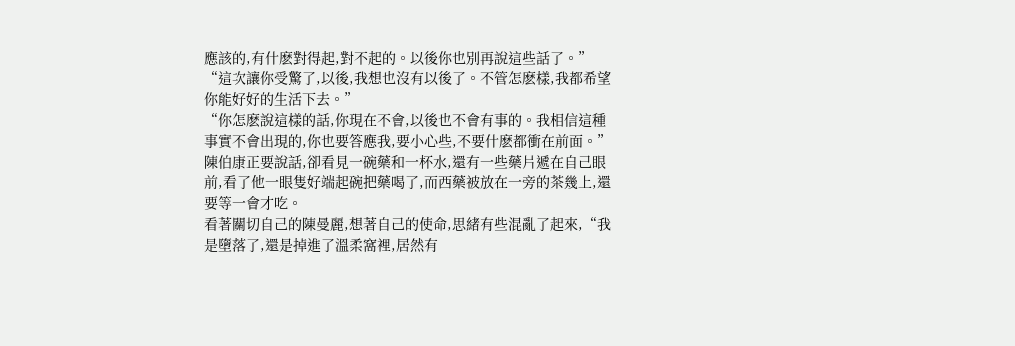應該的,有什麽對得起,對不起的。以後你也別再說這些話了。”
“這次讓你受驚了,以後,我想也沒有以後了。不管怎麽樣,我都希望你能好好的生活下去。”
“你怎麽說這樣的話,你現在不會,以後也不會有事的。我相信這種事實不會出現的,你也要答應我,要小心些,不要什麽都衝在前面。”
陳伯康正要說話,卻看見一碗藥和一杯水,還有一些藥片遞在自己眼前,看了他一眼隻好端起碗把藥喝了,而西藥被放在一旁的茶幾上,還要等一會才吃。
看著關切自己的陳曼麗,想著自己的使命,思緒有些混亂了起來,“我是墮落了,還是掉進了溫柔窩裡,居然有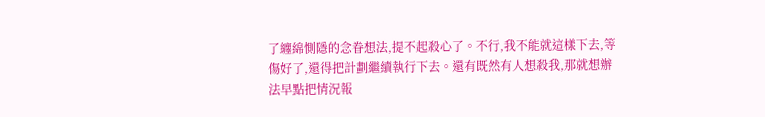了纏綿惻隱的念眷想法,提不起殺心了。不行,我不能就這樣下去,等傷好了,還得把計劃繼續執行下去。還有既然有人想殺我,那就想辦法早點把情況報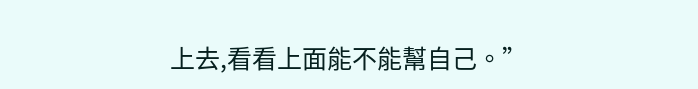上去,看看上面能不能幫自己。”